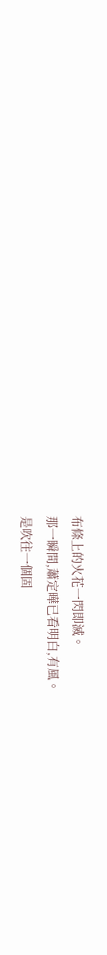布條上的火花一閃即滅。
那一瞬間,蕭定曄已看明白,有風。
是吹往一個固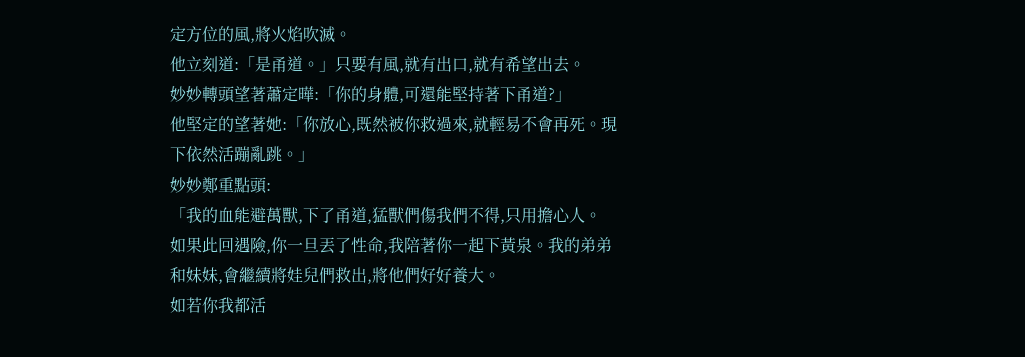定方位的風,將火焰吹滅。
他立刻道:「是甬道。」只要有風,就有出口,就有希望出去。
妙妙轉頭望著蕭定曄:「你的身體,可還能堅持著下甬道?」
他堅定的望著她:「你放心,既然被你救過來,就輕易不會再死。現下依然活蹦亂跳。」
妙妙鄭重點頭:
「我的血能避萬獸,下了甬道,猛獸們傷我們不得,只用擔心人。
如果此回遇險,你一旦丟了性命,我陪著你一起下黃泉。我的弟弟和妹妹,會繼續將娃兒們救出,將他們好好養大。
如若你我都活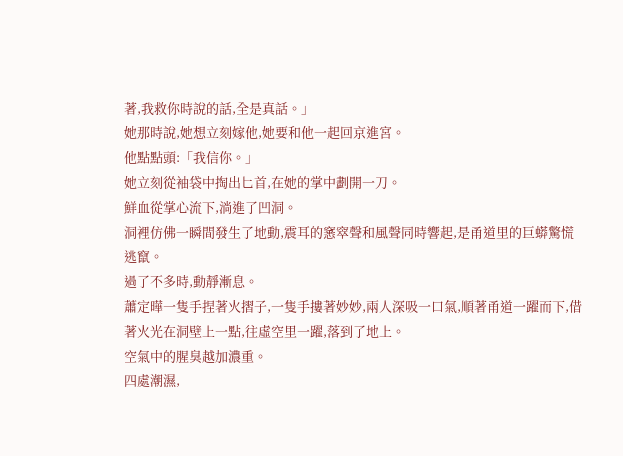著,我救你時說的話,全是真話。」
她那時說,她想立刻嫁他,她要和他一起回京進宮。
他點點頭:「我信你。」
她立刻從袖袋中掏出匕首,在她的掌中劃開一刀。
鮮血從掌心流下,淌進了凹洞。
洞裡仿佛一瞬間發生了地動,震耳的窸窣聲和風聲同時響起,是甬道里的巨蟒驚慌逃竄。
過了不多時,動靜漸息。
蕭定曄一隻手捏著火摺子,一隻手摟著妙妙,兩人深吸一口氣,順著甬道一躍而下,借著火光在洞壁上一點,往虛空里一躍,落到了地上。
空氣中的腥臭越加濃重。
四處潮濕,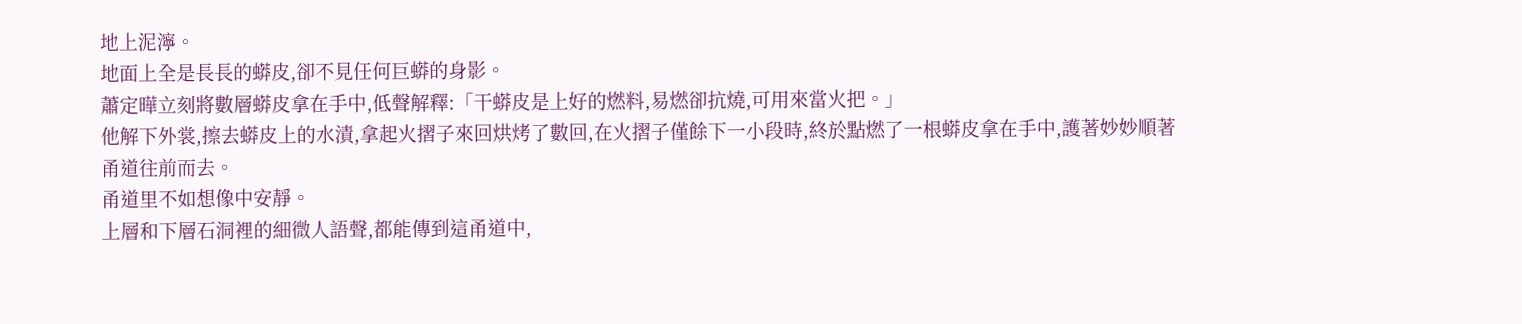地上泥濘。
地面上全是長長的蟒皮,卻不見任何巨蟒的身影。
蕭定曄立刻將數層蟒皮拿在手中,低聲解釋:「干蟒皮是上好的燃料,易燃卻抗燒,可用來當火把。」
他解下外裳,擦去蟒皮上的水漬,拿起火摺子來回烘烤了數回,在火摺子僅餘下一小段時,終於點燃了一根蟒皮拿在手中,護著妙妙順著甬道往前而去。
甬道里不如想像中安靜。
上層和下層石洞裡的細微人語聲,都能傳到這甬道中,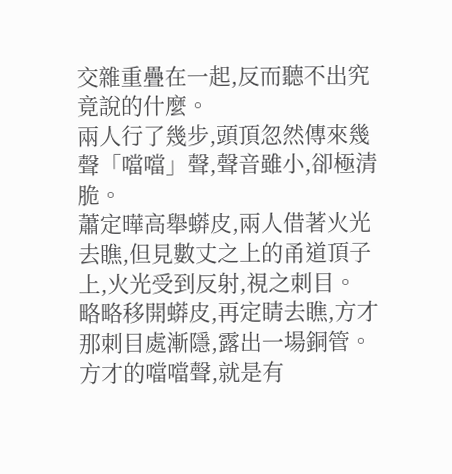交雜重疊在一起,反而聽不出究竟說的什麼。
兩人行了幾步,頭頂忽然傳來幾聲「噹噹」聲,聲音雖小,卻極清脆。
蕭定曄高舉蟒皮,兩人借著火光去瞧,但見數丈之上的甬道頂子上,火光受到反射,視之刺目。
略略移開蟒皮,再定睛去瞧,方才那刺目處漸隱,露出一場銅管。
方才的噹噹聲,就是有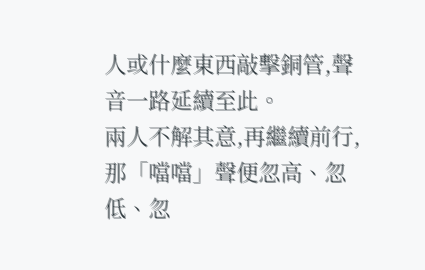人或什麼東西敲擊銅管,聲音一路延續至此。
兩人不解其意,再繼續前行,那「噹噹」聲便忽高、忽低、忽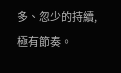多、忽少的持續,極有節奏。